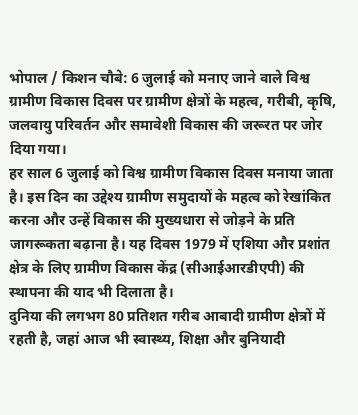भोपाल / किशन चौबे: 6 जुलाई को मनाए जाने वाले विश्व ग्रामीण विकास दिवस पर ग्रामीण क्षेत्रों के महत्व, गरीबी, कृषि, जलवायु परिवर्तन और समावेशी विकास की जरूरत पर जोर दिया गया।
हर साल 6 जुलाई को विश्व ग्रामीण विकास दिवस मनाया जाता है। इस दिन का उद्देश्य ग्रामीण समुदायों के महत्व को रेखांकित करना और उन्हें विकास की मुख्यधारा से जोड़ने के प्रति जागरूकता बढ़ाना है। यह दिवस 1979 में एशिया और प्रशांत क्षेत्र के लिए ग्रामीण विकास केंद्र (सीआईआरडीएपी) की स्थापना की याद भी दिलाता है।
दुनिया की लगभग 80 प्रतिशत गरीब आबादी ग्रामीण क्षेत्रों में रहती है, जहां आज भी स्वास्थ्य, शिक्षा और बुनियादी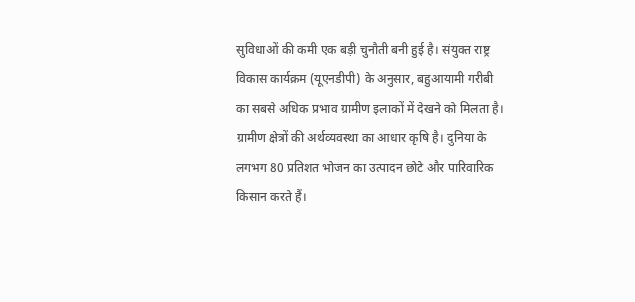सुविधाओं की कमी एक बड़ी चुनौती बनी हुई है। संयुक्त राष्ट्र विकास कार्यक्रम (यूएनडीपी) के अनुसार, बहुआयामी गरीबी का सबसे अधिक प्रभाव ग्रामीण इलाकों में देखने को मिलता है।
ग्रामीण क्षेत्रों की अर्थव्यवस्था का आधार कृषि है। दुनिया के लगभग 80 प्रतिशत भोजन का उत्पादन छोटे और पारिवारिक किसान करते हैं।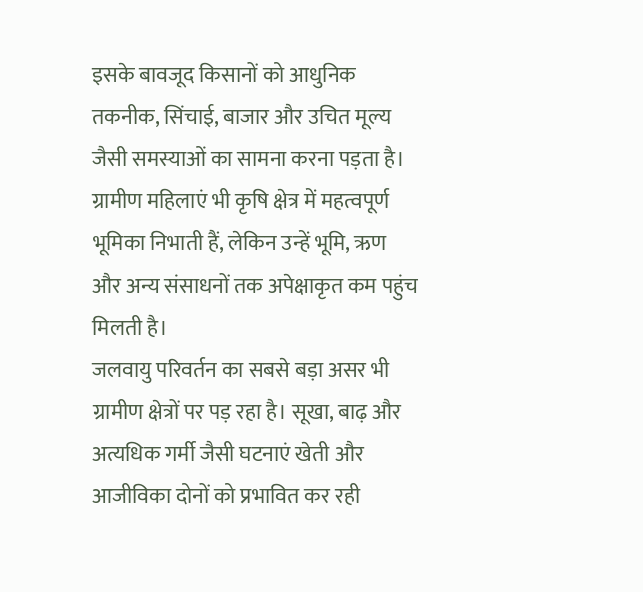इसके बावजूद किसानों को आधुनिक तकनीक, सिंचाई, बाजार और उचित मूल्य जैसी समस्याओं का सामना करना पड़ता है। ग्रामीण महिलाएं भी कृषि क्षेत्र में महत्वपूर्ण भूमिका निभाती हैं, लेकिन उन्हें भूमि, ऋण और अन्य संसाधनों तक अपेक्षाकृत कम पहुंच मिलती है।
जलवायु परिवर्तन का सबसे बड़ा असर भी ग्रामीण क्षेत्रों पर पड़ रहा है। सूखा, बाढ़ और अत्यधिक गर्मी जैसी घटनाएं खेती और आजीविका दोनों को प्रभावित कर रही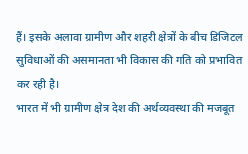हैं। इसके अलावा ग्रामीण और शहरी क्षेत्रों के बीच डिजिटल सुविधाओं की असमानता भी विकास की गति को प्रभावित कर रही है।
भारत में भी ग्रामीण क्षेत्र देश की अर्थव्यवस्था की मजबूत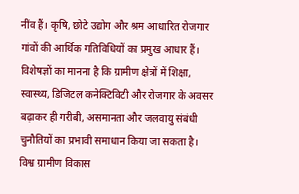नींव हैं। कृषि, छोटे उद्योग और श्रम आधारित रोजगार गांवों की आर्थिक गतिविधियों का प्रमुख आधार हैं। विशेषज्ञों का मानना है कि ग्रामीण क्षेत्रों में शिक्षा, स्वास्थ्य, डिजिटल कनेक्टिविटी और रोजगार के अवसर बढ़ाकर ही गरीबी, असमानता और जलवायु संबंधी चुनौतियों का प्रभावी समाधान किया जा सकता है।
विश्व ग्रामीण विकास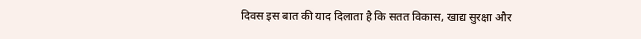दिवस इस बात की याद दिलाता है कि सतत विकास, खाद्य सुरक्षा और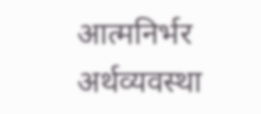आत्मनिर्भर अर्थव्यवस्था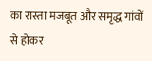का रास्ता मजबूत और समृद्ध गांवों से होकर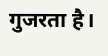गुजरता है।